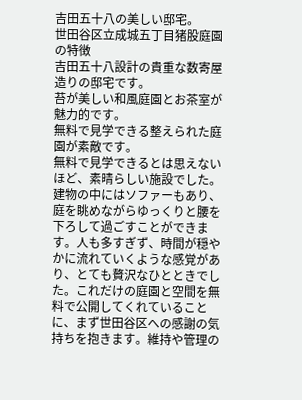吉田五十八の美しい邸宅。
世田谷区立成城五丁目猪股庭園の特徴
吉田五十八設計の貴重な数寄屋造りの邸宅です。
苔が美しい和風庭園とお茶室が魅力的です。
無料で見学できる整えられた庭園が素敵です。
無料で見学できるとは思えないほど、素晴らしい施設でした。建物の中にはソファーもあり、庭を眺めながらゆっくりと腰を下ろして過ごすことができます。人も多すぎず、時間が穏やかに流れていくような感覚があり、とても贅沢なひとときでした。これだけの庭園と空間を無料で公開してくれていることに、まず世田谷区への感謝の気持ちを抱きます。維持や管理の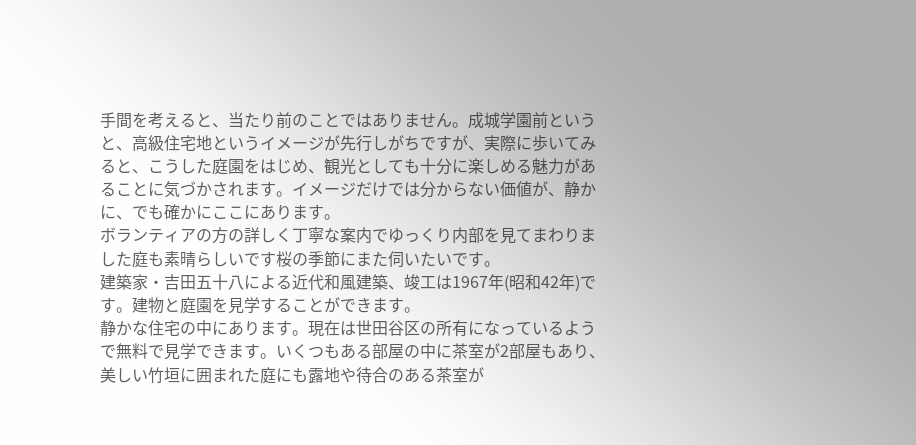手間を考えると、当たり前のことではありません。成城学園前というと、高級住宅地というイメージが先行しがちですが、実際に歩いてみると、こうした庭園をはじめ、観光としても十分に楽しめる魅力があることに気づかされます。イメージだけでは分からない価値が、静かに、でも確かにここにあります。
ボランティアの方の詳しく丁寧な案内でゆっくり内部を見てまわりました庭も素晴らしいです桜の季節にまた伺いたいです。
建築家・吉田五十八による近代和風建築、竣工は1967年(昭和42年)です。建物と庭園を見学することができます。
静かな住宅の中にあります。現在は世田谷区の所有になっているようで無料で見学できます。いくつもある部屋の中に茶室が2部屋もあり、美しい竹垣に囲まれた庭にも露地や待合のある茶室が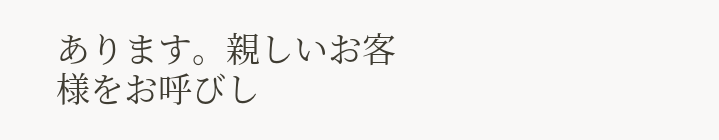あります。親しいお客様をお呼びし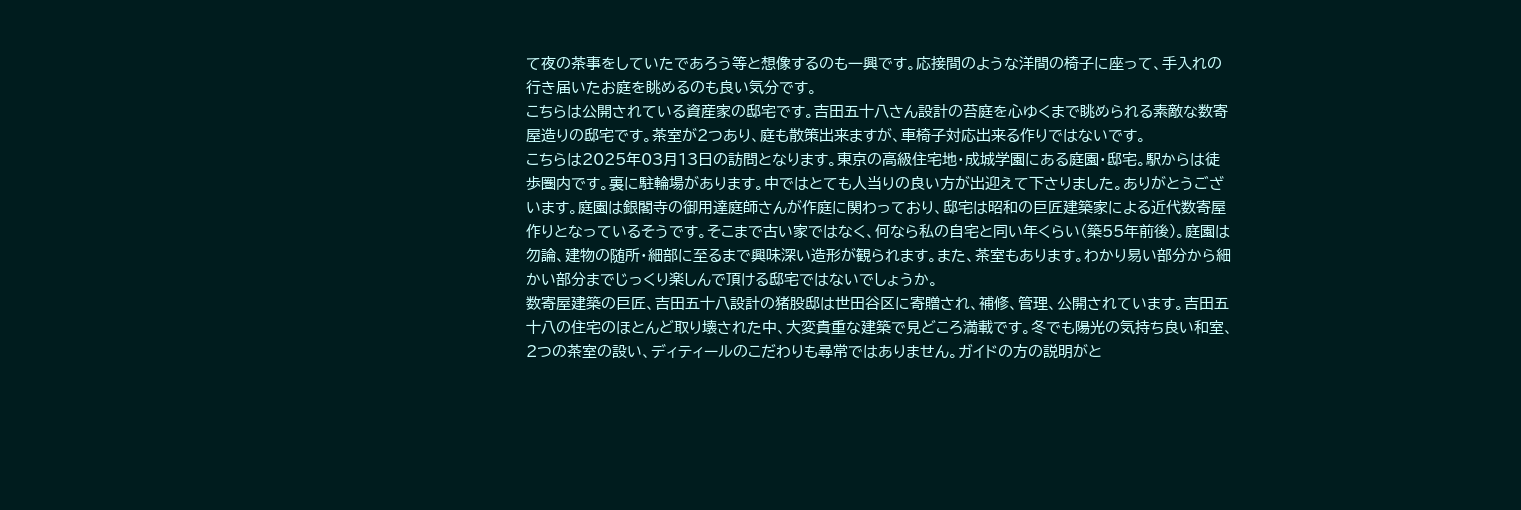て夜の茶事をしていたであろう等と想像するのも一興です。応接間のような洋間の椅子に座って、手入れの行き届いたお庭を眺めるのも良い気分です。
こちらは公開されている資産家の邸宅です。吉田五十八さん設計の苔庭を心ゆくまで眺められる素敵な数寄屋造りの邸宅です。茶室が2つあり、庭も散策出来ますが、車椅子対応出来る作りではないです。
こちらは2025年03月13日の訪問となります。東京の高級住宅地・成城学園にある庭園・邸宅。駅からは徒歩圏内です。裏に駐輪場があります。中ではとても人当りの良い方が出迎えて下さりました。ありがとうございます。庭園は銀閣寺の御用達庭師さんが作庭に関わっており、邸宅は昭和の巨匠建築家による近代数寄屋作りとなっているそうです。そこまで古い家ではなく、何なら私の自宅と同い年くらい(築55年前後)。庭園は勿論、建物の随所・細部に至るまで興味深い造形が観られます。また、茶室もあります。わかり易い部分から細かい部分までじっくり楽しんで頂ける邸宅ではないでしょうか。
数寄屋建築の巨匠、吉田五十八設計の猪股邸は世田谷区に寄贈され、補修、管理、公開されています。吉田五十八の住宅のほとんど取り壊された中、大変貴重な建築で見どころ満載です。冬でも陽光の気持ち良い和室、2つの茶室の設い、ディティールのこだわりも尋常ではありません。ガイドの方の説明がと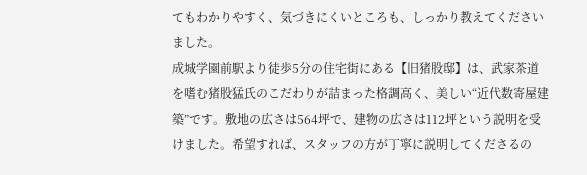てもわかりやすく、気づきにくいところも、しっかり教えてくださいました。
成城学園前駅より徒歩5分の住宅街にある【旧猪股邸】は、武家茶道を嗜む猪股猛氏のこだわりが詰まった格調高く、美しい“近代数寄屋建築”です。敷地の広さは564坪で、建物の広さは112坪という説明を受けました。希望すれば、スタッフの方が丁寧に説明してくださるの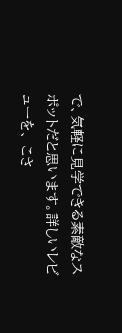で、気軽に見学できる素敵なスポットだと思います。詳しいレビューを、 こさ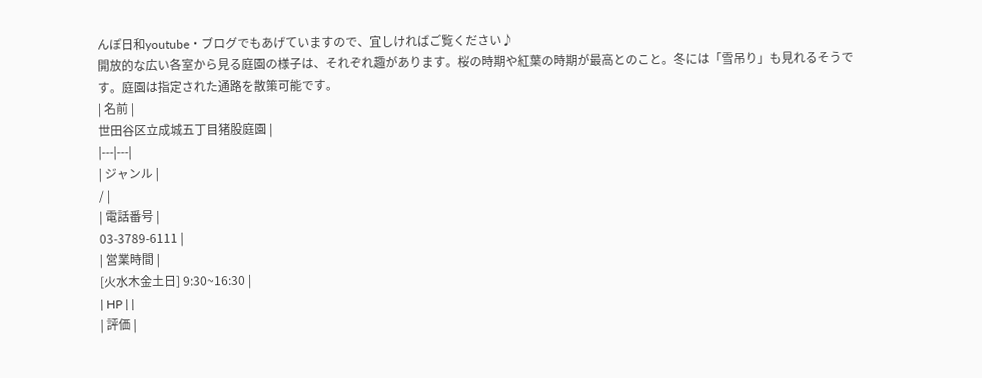んぽ日和youtube・ブログでもあげていますので、宜しければご覧ください♪
開放的な広い各室から見る庭園の様子は、それぞれ趣があります。桜の時期や紅葉の時期が最高とのこと。冬には「雪吊り」も見れるそうです。庭園は指定された通路を散策可能です。
| 名前 |
世田谷区立成城五丁目猪股庭園 |
|---|---|
| ジャンル |
/ |
| 電話番号 |
03-3789-6111 |
| 営業時間 |
[火水木金土日] 9:30~16:30 |
| HP | |
| 評価 |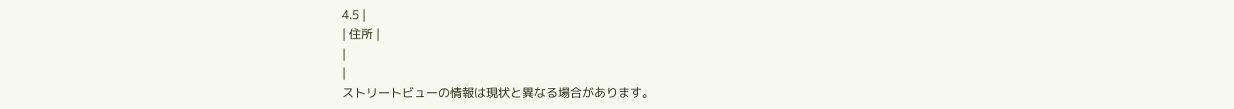4.5 |
| 住所 |
|
|
ストリートビューの情報は現状と異なる場合があります。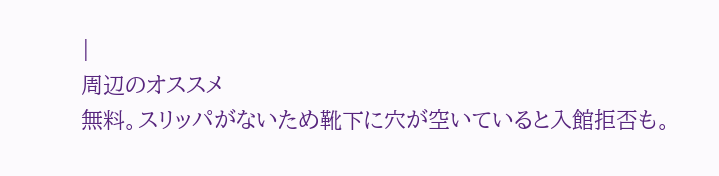|
周辺のオススメ
無料。スリッパがないため靴下に穴が空いていると入館拒否も。